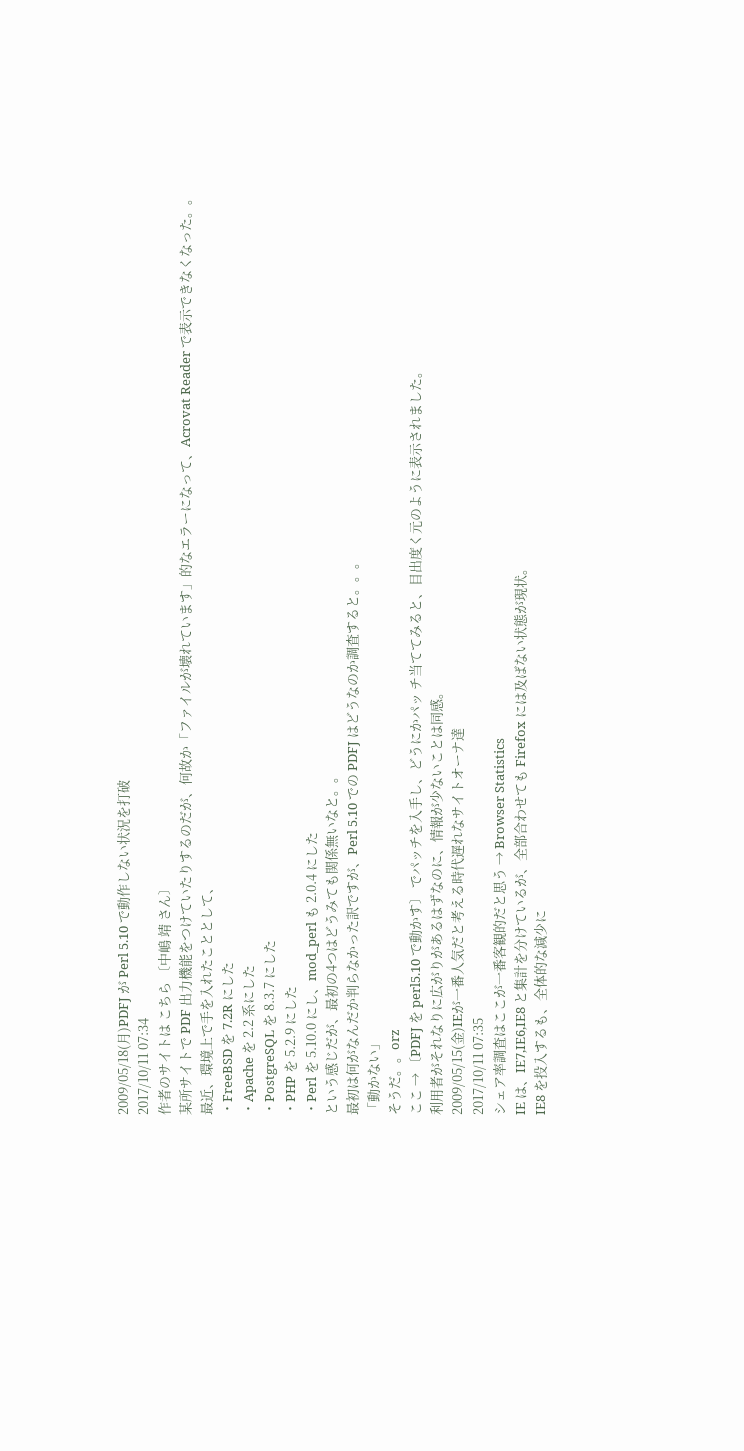2009/05/18(月)PDFJ が Perl 5.10 で動作しない状況を打破
2017/10/11 07:34
作者のサイトは こちら 〔中嶋 靖 さん〕
某所サイトで PDF 出力機能をつけていたりするのだが、何故か「ファイルが壊れています」的なエラーになって、Acrovat Reader で表示できなくなった。。
最近、環境上で手を入れたこととして、
・FreeBSD を 7.2R にした
・Apache を 2.2 系にした
・PostgreSQL を 8.3.7 にした
・PHP を 5.2.9 にした
・Perl を 5.10.0 にし、mod_perl も 2.0.4 にした
という感じだが、最初の4つはどうみても関係無いなと。。
最初は何がなんだか判らなかった訳ですが、Perl 5.10 での PDFJ はどうなのか調査すると。。。
「動かない」
そうだ。。orz
ここ → 〔PDFJ を perl5.10 で動かす〕 でパッチを入手し、どうにかパッ チ当ててみると、目出度く元のように表示されました。
利用者がそれなりに広がりがあるはずなのに、情報が少ないことは同感。
2009/05/15(金)IEが一番人気だと考える時代遅れなサイトオーナ達
2017/10/11 07:35
シェア率調査はここが一番客観的だと思う → Browser Statistics
IE は、IE7,IE6,IE8 と集計を分けているが、全部合わせても Firefox には及ばない状態が現状。
IE8 を投入するも、全体的な減少に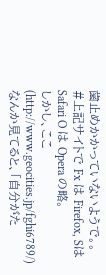歯止めかかっていないようで。。
#上記サイトで Fx は Firefox, Sは Safari O は Opera の略。
しかし、ここ(http://www.geocities.jp/fghi6789/) なんか見てると、「自分がた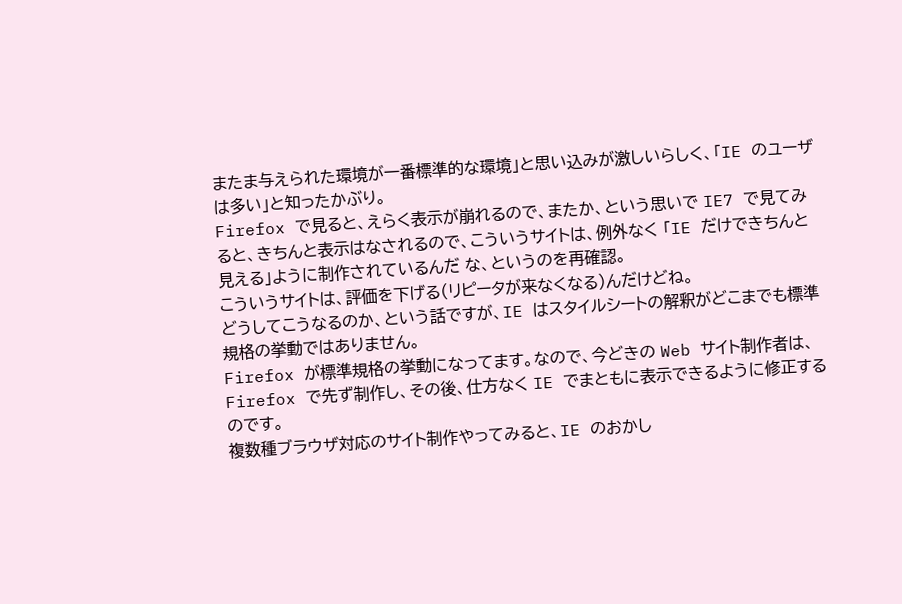またま与えられた環境が一番標準的な環境」と思い込みが激しいらしく、「IE のユーザは多い」と知ったかぶり。
Firefox で見ると、えらく表示が崩れるので、またか、という思いで IE7 で見てみると、きちんと表示はなされるので、こういうサイトは、例外なく 「IE だけできちんと見える」ように制作されているんだ な、というのを再確認。
こういうサイトは、評価を下げる(リピータが来なくなる)んだけどね。
どうしてこうなるのか、という話ですが、IE はスタイルシートの解釈がどこまでも標準規格の挙動ではありません。
Firefox が標準規格の挙動になってます。なので、今どきの Web サイト制作者は、Firefox で先ず制作し、その後、仕方なく IE でまともに表示できるように修正するのです。
複数種ブラウザ対応のサイト制作やってみると、IE のおかし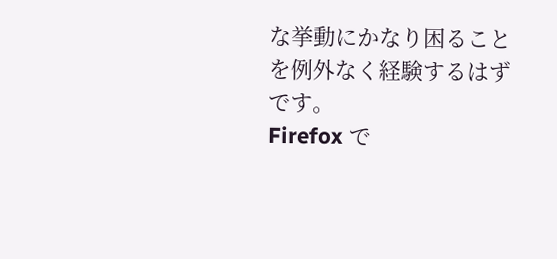な挙動にかなり困ることを例外なく経験するはずです。
Firefox で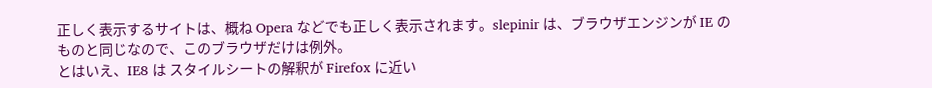正しく表示するサイトは、概ね Opera などでも正しく表示されます。slepinir は、ブラウザエンジンが IE のものと同じなので、このブラウザだけは例外。
とはいえ、IE8 は スタイルシートの解釈が Firefox に近い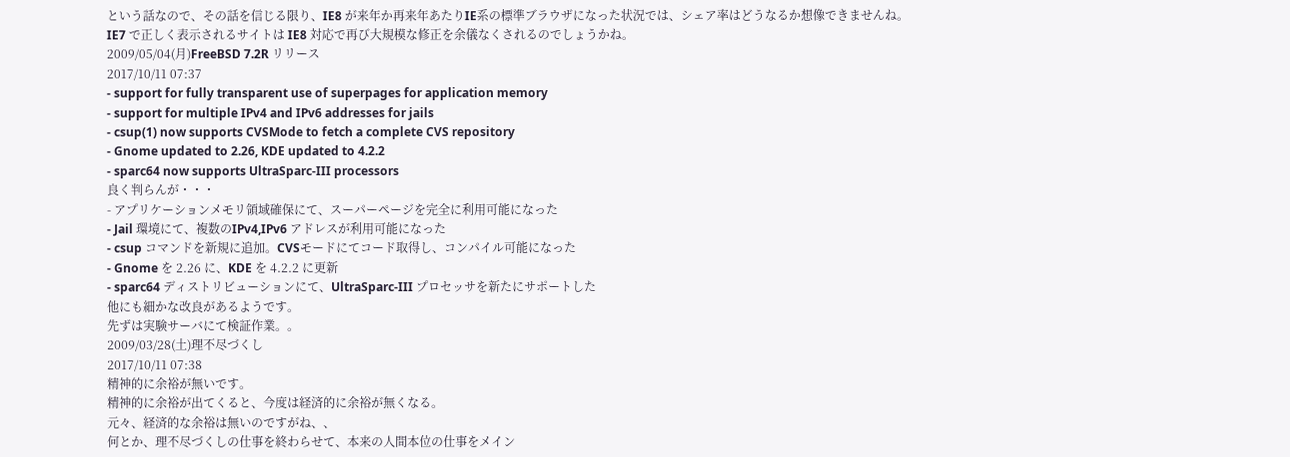という話なので、その話を信じる限り、IE8 が来年か再来年あたりIE系の標準ブラウザになった状況では、シェア率はどうなるか想像できませんね。
IE7 で正しく表示されるサイトは IE8 対応で再び大規模な修正を余儀なくされるのでしょうかね。
2009/05/04(月)FreeBSD 7.2R リリース
2017/10/11 07:37
- support for fully transparent use of superpages for application memory
- support for multiple IPv4 and IPv6 addresses for jails
- csup(1) now supports CVSMode to fetch a complete CVS repository
- Gnome updated to 2.26, KDE updated to 4.2.2
- sparc64 now supports UltraSparc-III processors
良く判らんが・・・
- アプリケーションメモリ領域確保にて、スーパーページを完全に利用可能になった
- Jail 環境にて、複数のIPv4,IPv6 アドレスが利用可能になった
- csup コマンドを新規に追加。CVSモードにてコード取得し、コンパイル可能になった
- Gnome を 2.26 に、KDE を 4.2.2 に更新
- sparc64 ディストリビューションにて、UltraSparc-III プロセッサを新たにサポートした
他にも細かな改良があるようです。
先ずは実験サーバにて検証作業。。
2009/03/28(土)理不尽づくし
2017/10/11 07:38
精神的に余裕が無いです。
精神的に余裕が出てくると、今度は経済的に余裕が無くなる。
元々、経済的な余裕は無いのですがね、、
何とか、理不尽づくしの仕事を終わらせて、本来の人間本位の仕事をメイン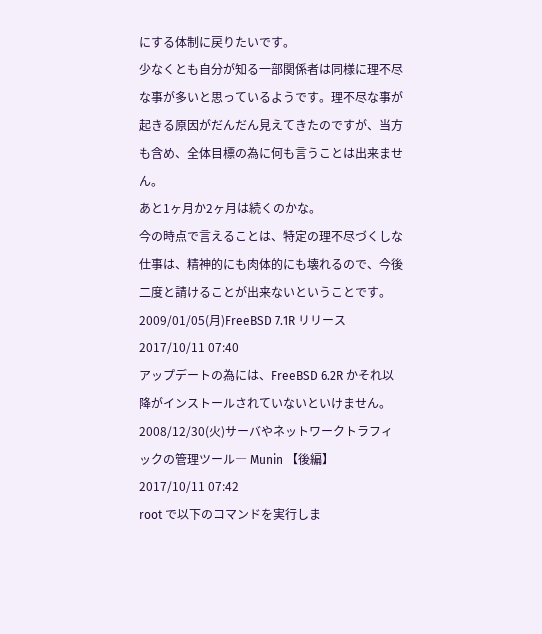にする体制に戻りたいです。
少なくとも自分が知る一部関係者は同様に理不尽な事が多いと思っているようです。理不尽な事が起きる原因がだんだん見えてきたのですが、当方も含め、全体目標の為に何も言うことは出来ません。
あと1ヶ月か2ヶ月は続くのかな。
今の時点で言えることは、特定の理不尽づくしな仕事は、精神的にも肉体的にも壊れるので、今後二度と請けることが出来ないということです。
2009/01/05(月)FreeBSD 7.1R リリース
2017/10/11 07:40
アップデートの為には、FreeBSD 6.2R かそれ以降がインストールされていないといけません。
2008/12/30(火)サーバやネットワークトラフィックの管理ツール― Munin 【後編】
2017/10/11 07:42
root で以下のコマンドを実行しま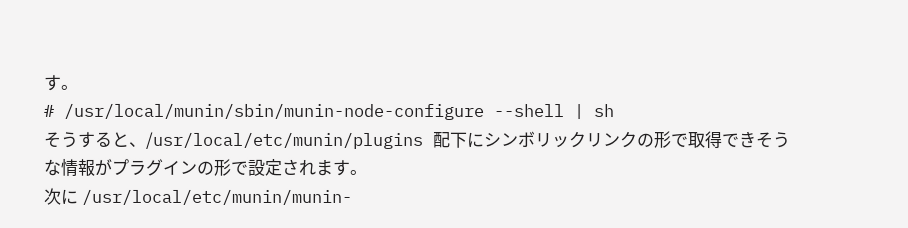す。
# /usr/local/munin/sbin/munin-node-configure --shell | sh
そうすると、/usr/local/etc/munin/plugins 配下にシンボリックリンクの形で取得できそうな情報がプラグインの形で設定されます。
次に /usr/local/etc/munin/munin-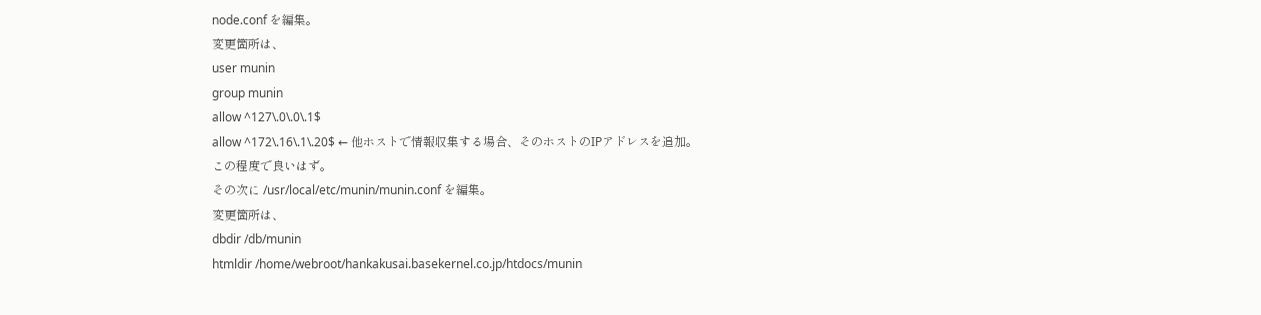node.conf を編集。
変更箇所は、
user munin
group munin
allow ^127\.0\.0\.1$
allow ^172\.16\.1\.20$ ← 他ホストで情報収集する場合、そのホストのIPアドレスを追加。
この程度で良いはず。
その次に /usr/local/etc/munin/munin.conf を編集。
変更箇所は、
dbdir /db/munin
htmldir /home/webroot/hankakusai.basekernel.co.jp/htdocs/munin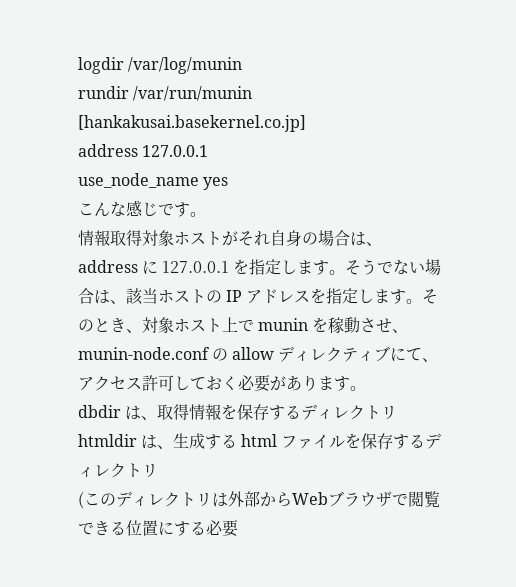logdir /var/log/munin
rundir /var/run/munin
[hankakusai.basekernel.co.jp]
address 127.0.0.1
use_node_name yes
こんな感じです。
情報取得対象ホストがそれ自身の場合は、 address に 127.0.0.1 を指定します。そうでない場合は、該当ホストの IP アドレスを指定します。そのとき、対象ホスト上で munin を稼動させ、munin-node.conf の allow ディレクティブにて、アクセス許可しておく必要があります。
dbdir は、取得情報を保存するディレクトリ
htmldir は、生成する html ファイルを保存するディレクトリ
(このディレクトリは外部からWebブラウザで閲覧できる位置にする必要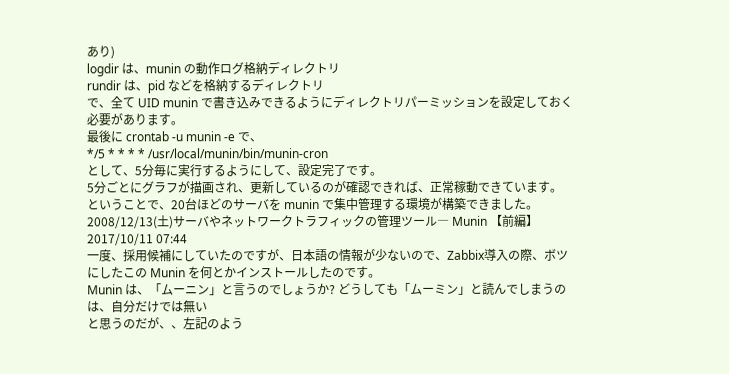あり)
logdir は、munin の動作ログ格納ディレクトリ
rundir は、pid などを格納するディレクトリ
で、全て UID munin で書き込みできるようにディレクトリパーミッションを設定しておく必要があります。
最後に crontab -u munin -e で、
*/5 * * * * /usr/local/munin/bin/munin-cron
として、5分毎に実行するようにして、設定完了です。
5分ごとにグラフが描画され、更新しているのが確認できれば、正常稼動できています。
ということで、20台ほどのサーバを munin で集中管理する環境が構築できました。
2008/12/13(土)サーバやネットワークトラフィックの管理ツール― Munin 【前編】
2017/10/11 07:44
一度、採用候補にしていたのですが、日本語の情報が少ないので、Zabbix導入の際、ボツにしたこの Munin を何とかインストールしたのです。
Munin は、「ムーニン」と言うのでしょうか? どうしても「ムーミン」と読んでしまうのは、自分だけでは無い
と思うのだが、、左記のよう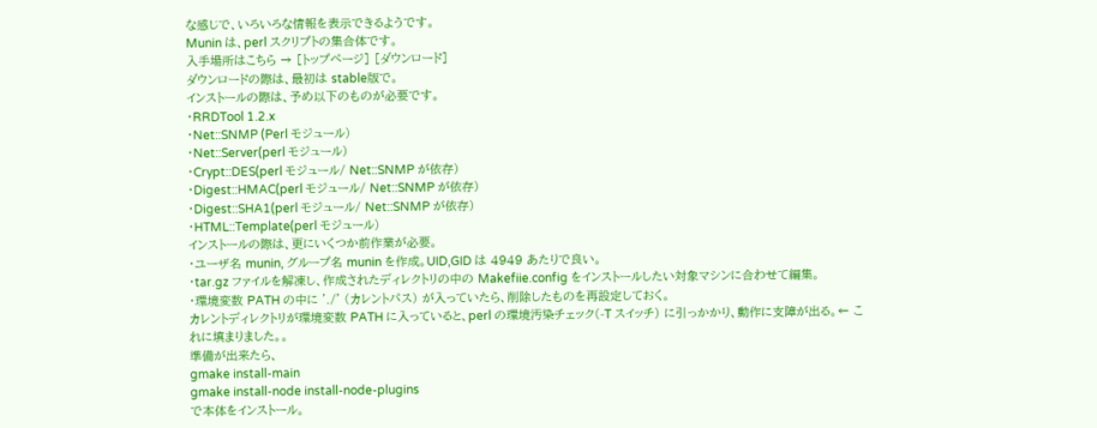な感じで、いろいろな情報を表示できるようです。
Munin は、perl スクリプトの集合体です。
入手場所はこちら → [トップページ] [ダウンロード]
ダウンロードの際は、最初は stable版で。
インストールの際は、予め以下のものが必要です。
・RRDTool 1.2.x
・Net::SNMP (Perl モジュール)
・Net::Server(perl モジュール)
・Crypt::DES(perl モジュール/ Net::SNMP が依存)
・Digest::HMAC(perl モジュール/ Net::SNMP が依存)
・Digest::SHA1(perl モジュール/ Net::SNMP が依存)
・HTML::Template(perl モジュール)
インストールの際は、更にいくつか前作業が必要。
・ユーザ名 munin, グループ名 munin を作成。UID,GID は 4949 あたりで良い。
・tar.gz ファイルを解凍し、作成されたディレクトリの中の Makefiie.config をインストールしたい対象マシンに合わせて編集。
・環境変数 PATH の中に './' (カレントパス) が入っていたら、削除したものを再設定しておく。
カレントディレクトリが環境変数 PATH に入っていると、perl の環境汚染チェック(-T スイッチ) に引っかかり、動作に支障が出る。← これに填まりました。。
準備が出来たら、
gmake install-main
gmake install-node install-node-plugins
で本体をインストール。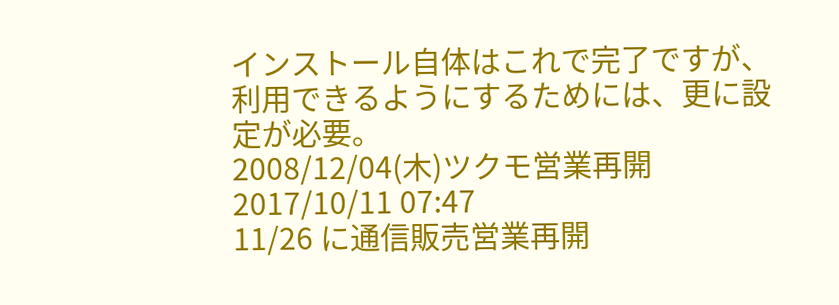インストール自体はこれで完了ですが、利用できるようにするためには、更に設定が必要。
2008/12/04(木)ツクモ営業再開
2017/10/11 07:47
11/26 に通信販売営業再開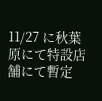11/27 に秋葉原にて特設店舗にて暫定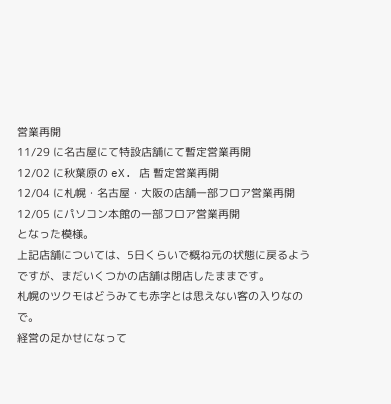営業再開
11/29 に名古屋にて特設店舗にて暫定営業再開
12/02 に秋葉原の eX. 店 暫定営業再開
12/04 に札幌・名古屋・大阪の店舗一部フロア営業再開
12/05 にパソコン本館の一部フロア営業再開
となった模様。
上記店舗については、5日くらいで概ね元の状態に戻るようですが、まだいくつかの店舗は閉店したままです。
札幌のツクモはどうみても赤字とは思えない客の入りなので。
経営の足かせになって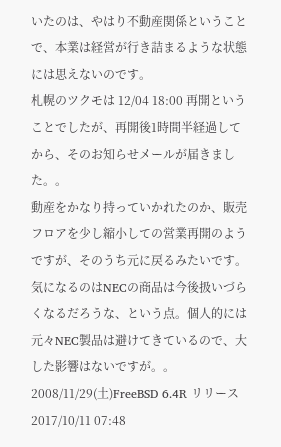いたのは、やはり不動産関係ということで、本業は経営が行き詰まるような状態には思えないのです。
札幌のツクモは 12/04 18:00 再開ということでしたが、再開後1時間半経過してから、そのお知らせメールが届きました。。
動産をかなり持っていかれたのか、販売フロアを少し縮小しての営業再開のようですが、そのうち元に戻るみたいです。
気になるのはNECの商品は今後扱いづらくなるだろうな、という点。個人的には元々NEC製品は避けてきているので、大した影響はないですが。。
2008/11/29(土)FreeBSD 6.4R リリース
2017/10/11 07:48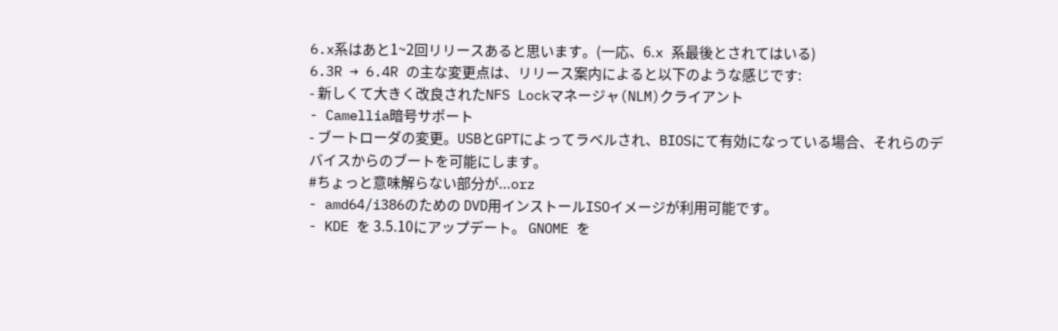6.x系はあと1~2回リリースあると思います。(一応、6.x 系最後とされてはいる)
6.3R → 6.4R の主な変更点は、リリース案内によると以下のような感じです:
- 新しくて大きく改良されたNFS Lockマネージャ(NLM)クライアント
- Camellia暗号サポート
- ブートローダの変更。USBとGPTによってラベルされ、BIOSにて有効になっている場合、それらのデバイスからのブートを可能にします。
#ちょっと意味解らない部分が...orz
- amd64/i386のための DVD用インストールISOイメージが利用可能です。
- KDE を 3.5.10にアップデート。 GNOME を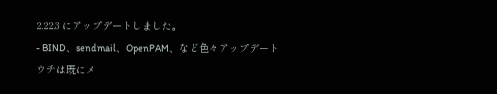2.22.3 にアップデートしました。
- BIND、sendmail、OpenPAM、など色々アップデート
ウチは既にメ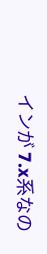インが 7.x系なの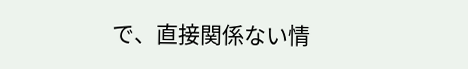で、直接関係ない情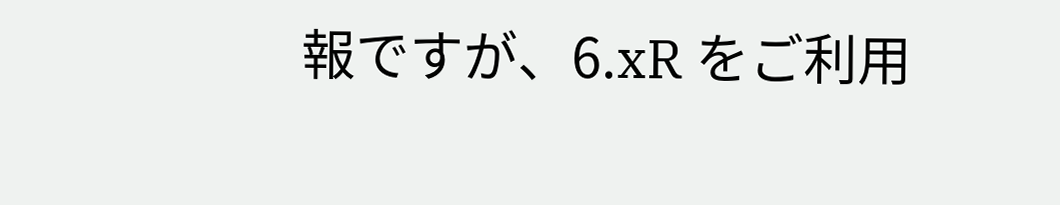報ですが、6.xR をご利用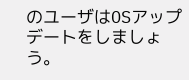のユーザはOSアップデートをしましょう。